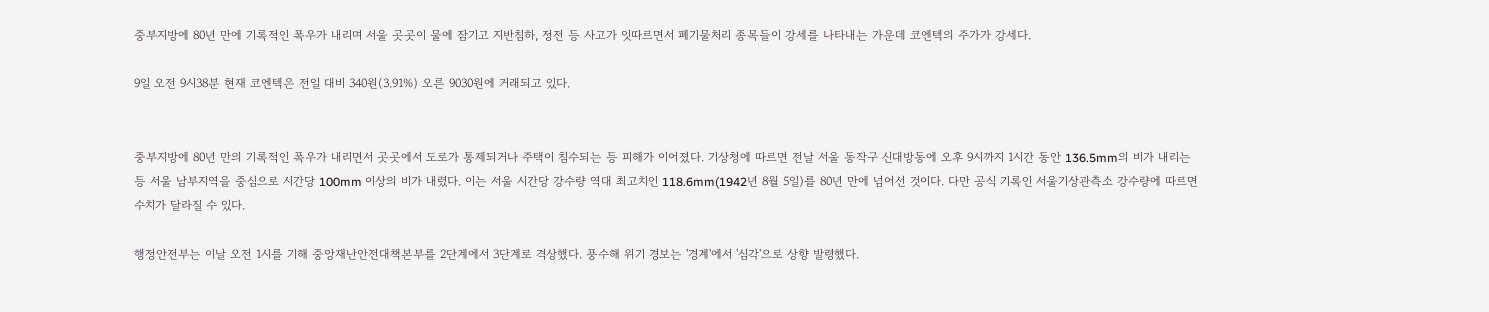중부지방에 80년 만에 기록적인 폭우가 내리며 서울 곳곳이 물에 잠기고 지반침하, 정전 등 사고가 잇따르면서 폐기물처리 종목들이 강세를 나타내는 가운데 코엔텍의 주가가 강세다.

9일 오전 9시38분 현재 코엔텍은 전일 대비 340원(3.91%) 오른 9030원에 거래되고 있다.


중부지방에 80년 만의 기록적인 폭우가 내리면서 곳곳에서 도로가 통제되거나 주택이 침수되는 등 피해가 이어졌다. 기상청에 따르면 전날 서울 동작구 신대방동에 오후 9시까지 1시간 동안 136.5mm의 비가 내리는 등 서울 남부지역을 중심으로 시간당 100mm 이상의 비가 내렸다. 이는 서울 시간당 강수량 역대 최고치인 118.6mm(1942년 8월 5일)를 80년 만에 넘어선 것이다. 다만 공식 기록인 서울기상관측소 강수량에 따르면 수치가 달라질 수 있다.

행정안전부는 이날 오전 1시를 기해 중앙재난안전대책본부를 2단계에서 3단계로 격상했다. 풍수해 위기 경보는 '경계'에서 '심각'으로 상향 발령했다.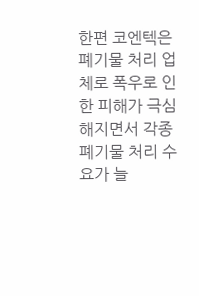한편 코엔텍은 폐기물 처리 업체로 폭우로 인한 피해가 극심해지면서 각종 폐기물 처리 수요가 늘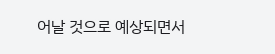어날 것으로 예상되면서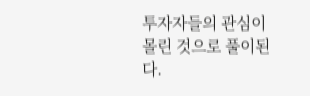투자자들의 관심이 몰린 것으로 풀이된다.